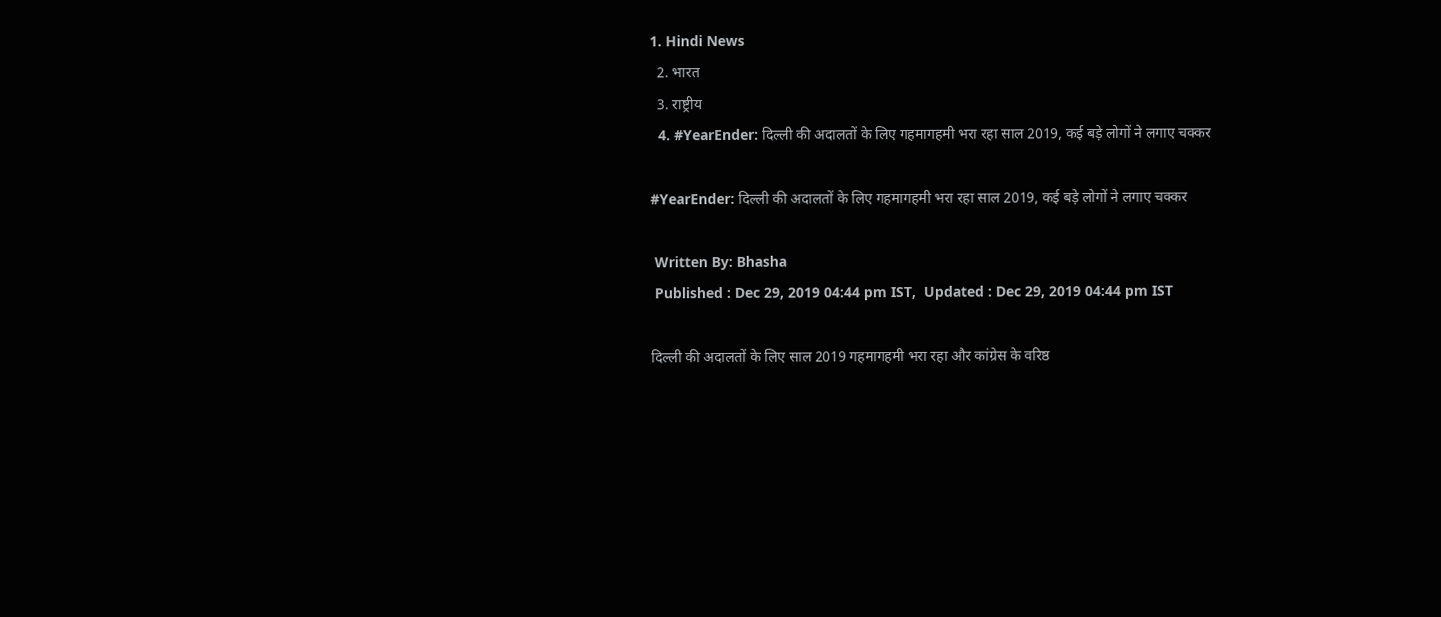1. Hindi News
  2. भारत
  3. राष्ट्रीय
  4. #YearEnder: दिल्ली की अदालतों के लिए गहमागहमी भरा रहा साल 2019, कई बड़े लोगों ने लगाए चक्कर

#YearEnder: दिल्ली की अदालतों के लिए गहमागहमी भरा रहा साल 2019, कई बड़े लोगों ने लगाए चक्कर

 Written By: Bhasha
 Published : Dec 29, 2019 04:44 pm IST,  Updated : Dec 29, 2019 04:44 pm IST

दिल्ली की अदालतों के लिए साल 2019 गहमागहमी भरा रहा और कांग्रेस के वरिष्ठ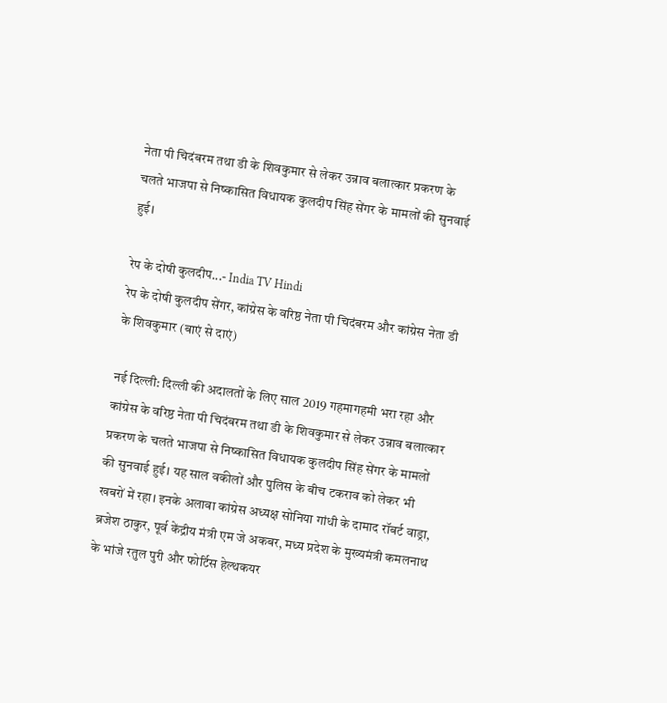नेता पी चिदंबरम तथा डी के शिवकुमार से लेकर उन्नाव बलात्कार प्रकरण के चलते भाजपा से निष्कासित विधायक कुलदीप सिंह सेंगर के मामलों की सुनवाई हुई।

रेप के दोषी कुलदीप...- India TV Hindi
रेप के दोषी कुलदीप सेंगर, कांग्रेस के वरिष्ठ नेता पी चिदंबरम और कांग्रेस नेता डी के शिवकुमार (बाएं से दाएं)

नई दिल्ली: दिल्ली की अदालतों के लिए साल 2019 गहमागहमी भरा रहा और कांग्रेस के वरिष्ठ नेता पी चिदंबरम तथा डी के शिवकुमार से लेकर उन्नाव बलात्कार प्रकरण के चलते भाजपा से निष्कासित विधायक कुलदीप सिंह सेंगर के मामलों की सुनवाई हुई। यह साल वकीलों और पुलिस के बीच टकराव को लेकर भी खबरों में रहा। इनके अलावा कांग्रेस अध्यक्ष सोनिया गांधी के दामाद रॉबर्ट वाड्रा, ब्रजेश ठाकुर, पूर्व केंद्रीय मंत्री एम जे अकबर, मध्य प्रदेश के मुख्यमंत्री कमलनाथ के भांजे रतुल पुरी और फोर्टिस हेल्थकयर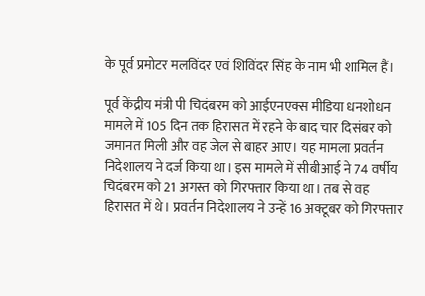के पूर्व प्रमोटर मलविंदर एवं शिविंदर सिंह के नाम भी शामिल हैं।

पूर्व केंद्रीय मंत्री पी चिदंबरम को आईएनएक्स मीडिया धनशोधन मामले में 105 दिन तक हिरासत में रहने के बाद चार दिसंबर को जमानत मिली और वह जेल से बाहर आए। यह मामला प्रवर्तन निदेशालय ने दर्ज किया था। इस मामले में सीबीआई ने 74 वर्षीय चिदंबरम को 21 अगस्त को गिरफ्तार किया था। तब से वह हिरासत में थे। प्रवर्तन निदेशालय ने उन्हें 16 अक्टूबर को गिरफ्तार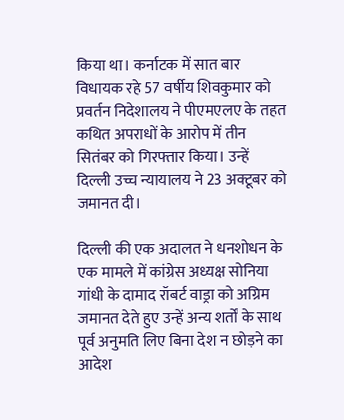किया था। कर्नाटक में सात बार विधायक रहे 57 वर्षीय शिवकुमार को प्रवर्तन निदेशालय ने पीएमएलए के तहत कथित अपराधों के आरोप में तीन सितंबर को गिरफ्तार किया। उन्हें दिल्ली उच्च न्यायालय ने 23 अक्टूबर को जमानत दी।

दिल्ली की एक अदालत ने धनशोधन के एक मामले में कांग्रेस अध्यक्ष सोनिया गांधी के दामाद रॉबर्ट वाड्रा को अग्रिम जमानत देते हुए उन्हें अन्य शर्तों के साथ पूर्व अनुमति लिए बिना देश न छोड़ने का आदेश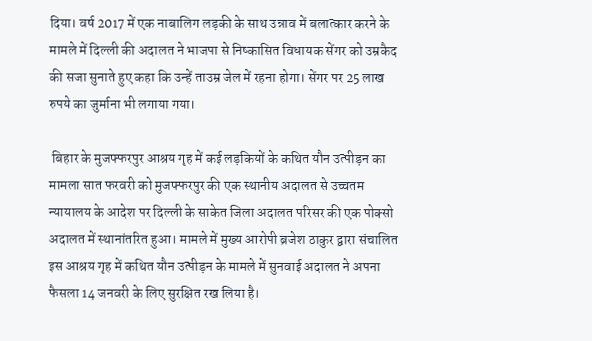दिया। वर्ष 2017 में एक नाबालिग लड़की के साथ उन्नाव में बलात्कार करने के मामले में दिल्ली की अदालत ने भाजपा से निष्कासित विधायक सेंगर को उम्रकैद की सजा सुनाते हुए कहा कि उन्हें ताउम्र जेल में रहना होगा। सेंगर पर 25 लाख रुपये का जुर्माना भी लगाया गया।

 बिहार के मुजफ्फरपुर आश्रय गृह में कई लड़कियों के कथित यौन उत्पीड़न का मामला सात फरवरी को मुजफ्फरपुर की एक स्थानीय अदालत से उच्चतम न्यायालय के आदेश पर दिल्ली के साकेत जिला अदालत परिसर की एक पोक्सो अदालत में स्थानांतरित हुआ। मामले में मुख्य आरोपी ब्रजेश ठाकुर द्वारा संचालित इस आश्रय गृह में कथित यौन उत्पीड़न के मामले में सुनवाई अदालत ने अपना फैसला 14 जनवरी के लिए सुरक्षित रख लिया है।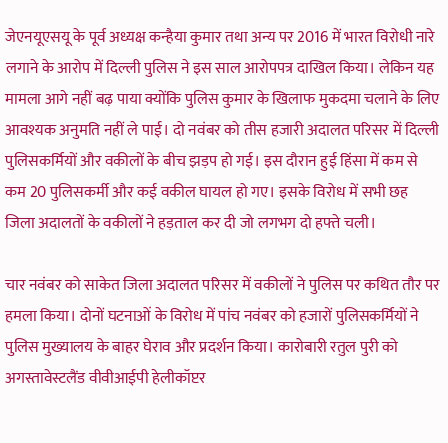जेएनयूएसयू के पूर्व अध्यक्ष कन्हैया कुमार तथा अन्य पर 2016 में भारत विरोधी नारे लगाने के आरोप में दिल्ली पुलिस ने इस साल आरोपपत्र दाखिल किया। लेकिन यह मामला आगे नहीं बढ़ पाया क्योंकि पुलिस कुमार के खिलाफ मुकदमा चलाने के लिए आवश्यक अनुमति नहीं ले पाई। दो नवंबर को तीस हजारी अदालत परिसर में दिल्ली पुलिसकर्मियों और वकीलों के बीच झड़प हो गई। इस दौरान हुई हिंसा में कम से कम 20 पुलिसकर्मी और कई वकील घायल हो गए। इसके विरोध में सभी छह जिला अदालतों के वकीलों ने हड़ताल कर दी जो लगभग दो हफ्ते चली।

चार नवंबर को साकेत जिला अदालत परिसर में वकीलों ने पुलिस पर कथित तौर पर हमला किया। दोनों घटनाओं के विरोध में पांच नवंबर को हजारों पुलिसकर्मियों ने पुलिस मुख्यालय के बाहर घेराव और प्रदर्शन किया। कारोबारी रतुल पुरी को अगस्तावेस्टलैंड वीवीआईपी हेलीकॉप्टर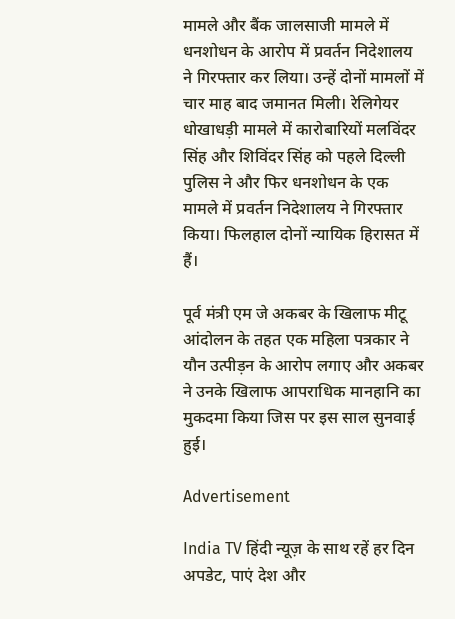मामले और बैंक जालसाजी मामले में धनशोधन के आरोप में प्रवर्तन निदेशालय ने गिरफ्तार कर लिया। उन्हें दोनों मामलों में चार माह बाद जमानत मिली। रेलिगेयर धोखाधड़ी मामले में कारोबारियों मलविंदर सिंह और शिविंदर सिंह को पहले दिल्ली पुलिस ने और फिर धनशोधन के एक मामले में प्रवर्तन निदेशालय ने गिरफ्तार किया। फिलहाल दोनों न्यायिक हिरासत में हैं।

पूर्व मंत्री एम जे अकबर के खिलाफ मीटू आंदोलन के तहत एक महिला पत्रकार ने यौन उत्पीड़न के आरोप लगाए और अकबर ने उनके खिलाफ आपराधिक मानहानि का मुकदमा किया जिस पर इस साल सुनवाई हुई।

Advertisement

India TV हिंदी न्यूज़ के साथ रहें हर दिन अपडेट, पाएं देश और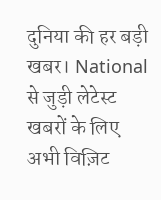दुनिया की हर बड़ी खबर। National से जुड़ी लेटेस्ट खबरों के लिए अभी विज़िट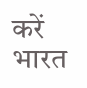करें भारत